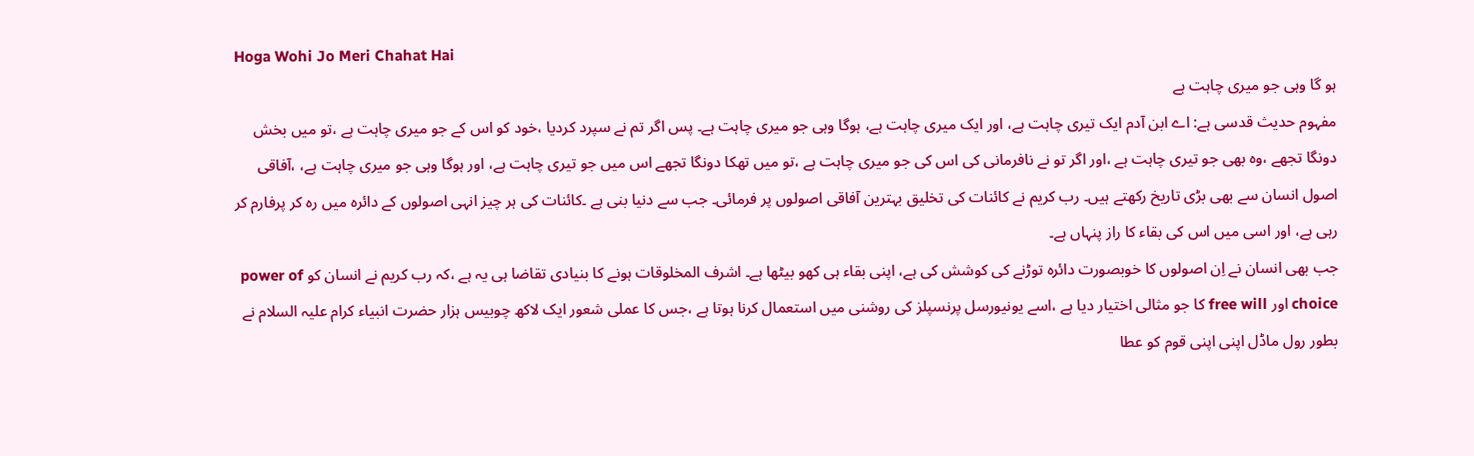Hoga Wohi Jo Meri Chahat Hai
ہو گا وہی جو میری چاہت ہے
مفہوم حدیث قدسی ہے: اے ابن آدم ایک تیری چاہت ہے، اور ایک میری چاہت ہے، ہوگا وہی جو میری چاہت ہے۔ پس اگر تم نے سپرد کردیا ،خود کو اس کے جو میری چاہت ہے ،تو میں بخش دونگا تجھے ،وہ بھی جو تیری چاہت ہے ،اور اگر تو نے نافرمانی کی اس کی جو میری چاہت ہے ،تو میں تھکا دونگا تجھے اس میں جو تیری چاہت ہے، اور ہوگا وہی جو میری چاہت ہے، ،آفاقی اصول انسان سے بھی بڑی تاریخ رکھتے ہیں۔ رب کریم نے کائنات کی تخلیق بہترین آفاقی اصولوں پر فرمائی۔ جب سے دنیا بنی ہے ۔کائنات کی ہر چیز انہی اصولوں کے دائرہ میں رہ کر پرفارم کر رہی ہے، اور اسی میں اس کی بقاء کا راز پنہاں ہے۔
جب بھی انسان نے اِن اصولوں کا خوبصورت دائرہ توڑنے کی کوشش کی ہے، اپنی بقاء ہی کھو بیٹھا ہے۔ اشرف المخلوقات ہونے کا بنیادی تقاضا ہی یہ ہے ،کہ رب کریم نے انسان کو power of choice اور free will کا جو مثالی اختیار دیا ہے ،اسے یونیورسل پرنسپلز کی روشنی میں استعمال کرنا ہوتا ہے ،جس کا عملی شعور ایک لاکھ چوبیس ہزار حضرت انبیاء کرام علیہ السلام نے بطور رول ماڈل اپنی اپنی قوم کو عطا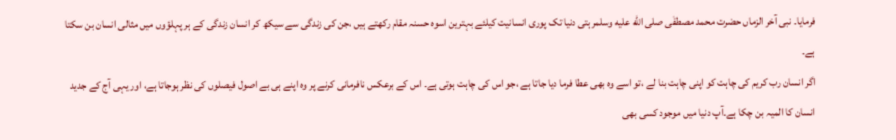فرمایا۔ نبی آخر الزماں حضرت محمد مصطفٰی صلى الله عليه وسلمرہتی دنیا تک پوری انسانیت کیلئے بہترین اسوہ حسنہ مقام رکھتے ہیں ،جن کی زندگی سے سیکھ کر انسان زندگی کے ہر پہلؤوں میں مثالی انسان بن سکتا ہے۔
اگر انسان رب کریم کی چاہت کو اپنی چاہت بنا لے ،تو اسے وہ بھی عطا فرما دیا جاتا ہے ،جو اس کی چاہت ہوتی ہے۔ اس کے برعکس نافرمانی کرنے پر وہ اپنے ہی بے اصول فیصلوں کی نظر ہوجاتا ہے، اور یہی آج کے جدید انسان کا المیہ بن چکا ہے۔آپ دنیا میں موجود کسی بھی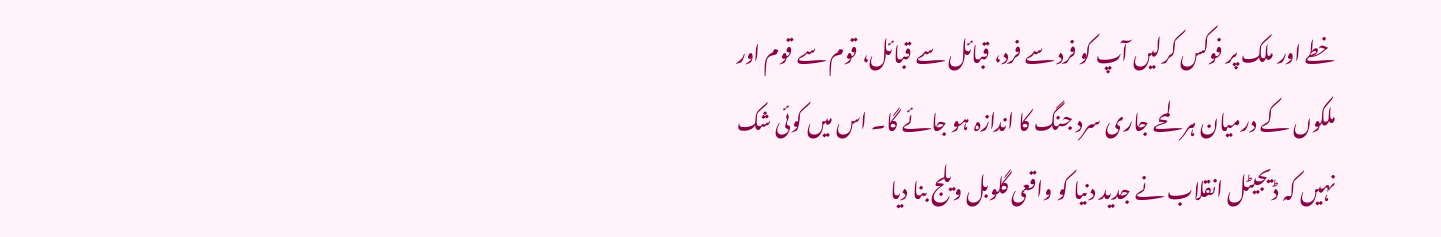خطے اور ملک پر فوکس کرلیں آپ کو فرد سے فرد، قبائل سے قبائل، قوم سے قوم اور ملکوں کے درمیان ہر لمحے جاری سرد جنگ کا اندازہ ہو جائے گا۔ اس میں کوئی شک نہیں کہ ڈیجیٹل انقلاب نے جدید دنیا کو واقعی گلوبل ویلج بنا دیا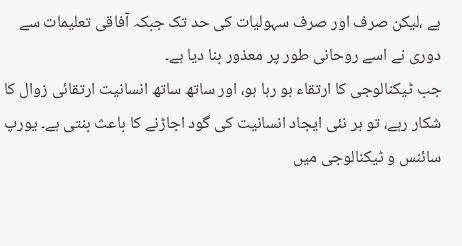ہے ،لیکن صرف اور صرف سہولیات کی حد تک جبکہ آفاقی تعلیمات سے دوری نے اسے روحانی طور پر معذور بنا دیا ہے۔
جب ٹیکنالوجی کا ارتقاء ہو رہا ہو، اور ساتھ ساتھ انسانیت ارتقائی زوال کا شکار رہے، تو ہر نئی ایجاد انسانیت کی گود اجاڑنے کا باعث بنتی ہے۔ یورپ سائنس و ٹیکنالوجی میں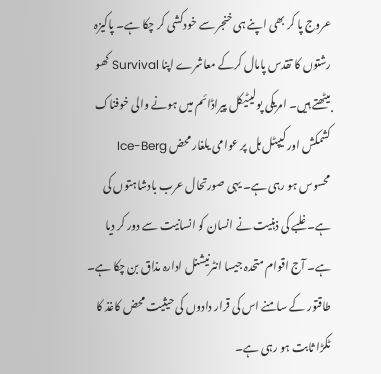عروج پا کر بھی اپنے ہی خنجر سے خودکشی کر چکا ہے۔ پاکیزہ رشتوں کا تقدس پامال کرکے معاشرے اپنا Survival کھو بیٹھتے ہیں۔ امریکی پولیٹیکل پیراڈائم میں ہونے والی خوفناک کشمکش اور کیپٹل ہل پر عوامی یلغار محض Ice-Berg محسوس ہو رہی ہے۔ یہی صورتحال عرب بادشاہتوں کی ہے۔ غلبے کی ذہنیت نے انسان کو انسانیت سے دور کر دیا ہے۔ آج اقوام متحدہ جیسا انٹرنیشنل ادارہ مذاق بن چکا ہے۔ طاقتور کے سامنے اس کی قرار دادوں کی حیثیت محض کاغذ کا ٹکڑا ثابت ہو رہی ہے۔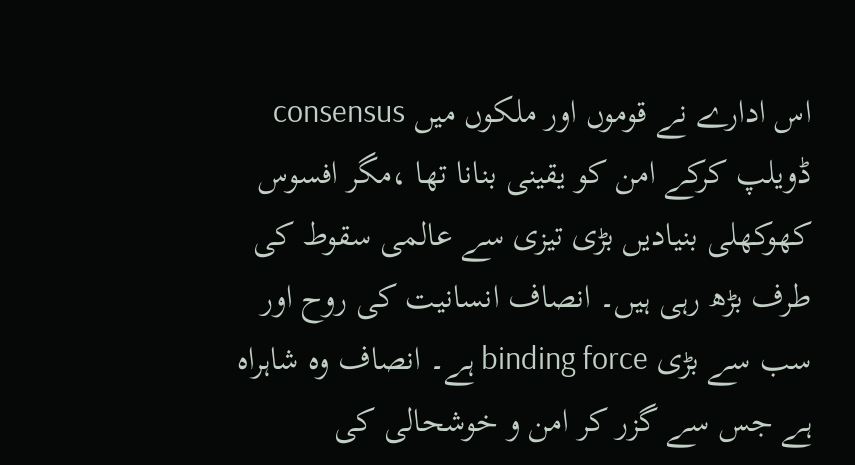اس ادارے نے قوموں اور ملکوں میں consensus ڈویلپ کرکے امن کو یقینی بنانا تھا ،مگر افسوس کھوکھلی بنیادیں بڑی تیزی سے عالمی سقوط کی طرف بڑھ رہی ہیں۔ انصاف انسانیت کی روح اور سب سے بڑی binding force ہے۔ انصاف وہ شاہراہ ہے جس سے گزر کر امن و خوشحالی کی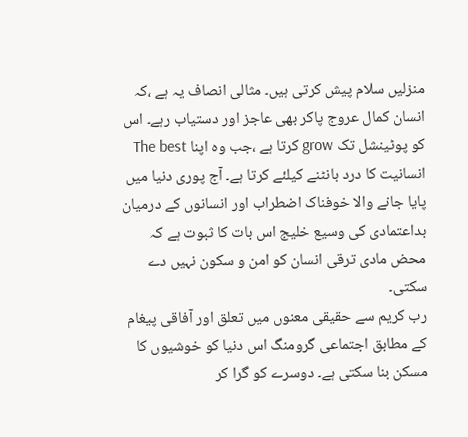منزلیں سلام پیش کرتی ہیں۔ مثالی انصاف یہ ہے ،کہ انسان کمال عروج پاکر بھی عاجز اور دستیاب رہے۔ اس کو پوٹینشل تک grow کرتا ہے ،جب وہ اپنا The best انسانیت کا درد بانٹنے کیلئے کرتا ہے۔ آج پوری دنیا میں پایا جانے والا خوفناک اضطراب اور انسانوں کے درمیان بداعتمادی کی وسیع خلیج اس بات کا ثبوت ہے کہ محض مادی ترقی انسان کو امن و سکون نہیں دے سکتی۔
رب کریم سے حقیقی معنوں میں تعلق اور آفاقی پیغام کے مطابق اجتماعی گرومنگ اس دنیا کو خوشیوں کا مسکن بنا سکتی ہے۔ دوسرے کو گرا کر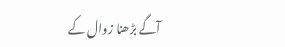آگے بڑھنا زوال کے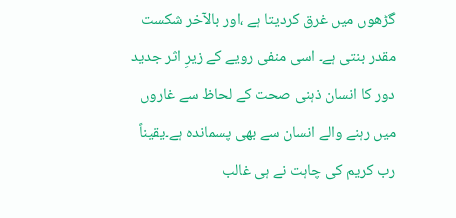گڑھوں میں غرق کردیتا ہے ،اور بالآخر شکست مقدر بنتی ہے۔ اسی منفی رویے کے زیرِ اثر جدید دور کا انسان ذہنی صحت کے لحاظ سے غاروں میں رہنے والے انسان سے بھی پسماندہ ہے۔یقیناً رب کریم کی چاہت نے ہی غالب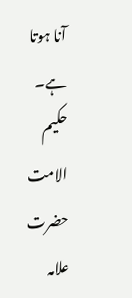آنا ہوتا ہے۔ حکیم الامت حضرت علامہ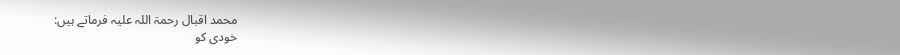محمد اقبال رحمۃ اللہ علیہ فرماتے ہیں:
خودی کو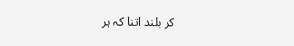کر بلند اتنا کہ ہر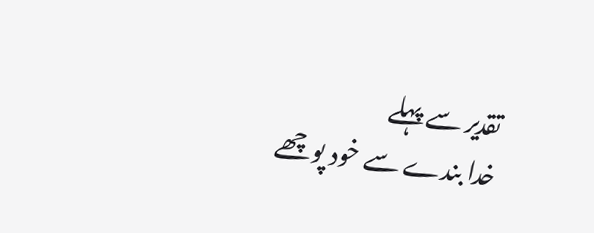تقدیر سے پہلے
خدا بندے سے خود پوچھے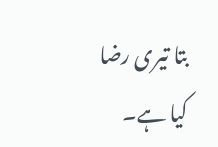بتا تیری رضا کیا ہے۔